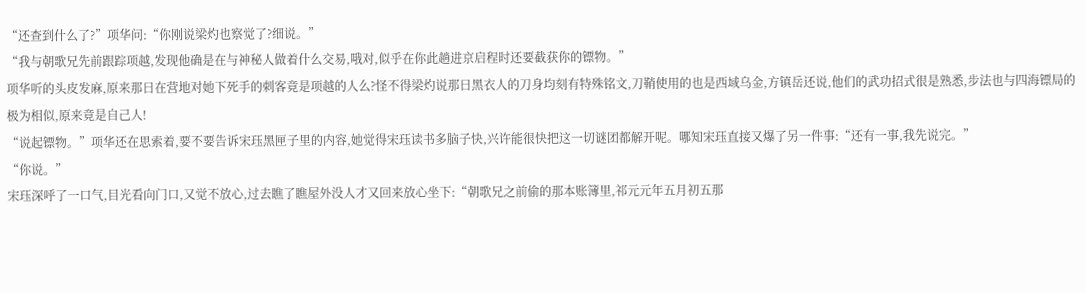“还查到什么了?”项华问:“你刚说梁灼也察觉了?细说。”
“我与朝歌兄先前跟踪项越,发现他确是在与神秘人做着什么交易,哦对,似乎在你此趟进京启程时还要截获你的镖物。”
项华听的头皮发麻,原来那日在营地对她下死手的刺客竟是项越的人么?怪不得梁灼说那日黑衣人的刀身均刻有特殊铭文,刀鞘使用的也是西域乌金,方镇岳还说,他们的武功招式很是熟悉,步法也与四海镖局的极为相似,原来竟是自己人!
“说起镖物。”项华还在思索着,要不要告诉宋珏黑匣子里的内容,她觉得宋珏读书多脑子快,兴许能很快把这一切谜团都解开呢。哪知宋珏直接又爆了另一件事:“还有一事,我先说完。”
“你说。”
宋珏深呼了一口气,目光看向门口,又觉不放心,过去瞧了瞧屋外没人才又回来放心坐下:“朝歌兄之前偷的那本账簿里,祁元元年五月初五那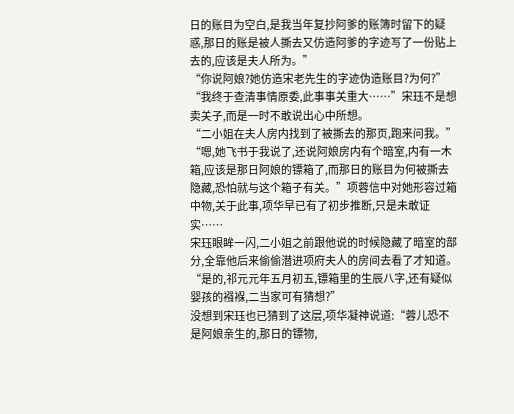日的账目为空白,是我当年复抄阿爹的账簿时留下的疑惑,那日的账是被人撕去又仿造阿爹的字迹写了一份贴上去的,应该是夫人所为。”
“你说阿娘?她仿造宋老先生的字迹伪造账目?为何?”
“我终于查清事情原委,此事事关重大……”宋珏不是想卖关子,而是一时不敢说出心中所想。
“二小姐在夫人房内找到了被撕去的那页,跑来问我。”
“嗯,她飞书于我说了,还说阿娘房内有个暗室,内有一木箱,应该是那日阿娘的镖箱了,而那日的账目为何被撕去隐藏,恐怕就与这个箱子有关。”项蓉信中对她形容过箱中物,关于此事,项华早已有了初步推断,只是未敢证实……
宋珏眼眸一闪,二小姐之前跟他说的时候隐藏了暗室的部分,全靠他后来偷偷潜进项府夫人的房间去看了才知道。
“是的,祁元元年五月初五,镖箱里的生辰八字,还有疑似婴孩的襁褓,二当家可有猜想?”
没想到宋珏也已猜到了这层,项华凝神说道:“蓉儿恐不是阿娘亲生的,那日的镖物,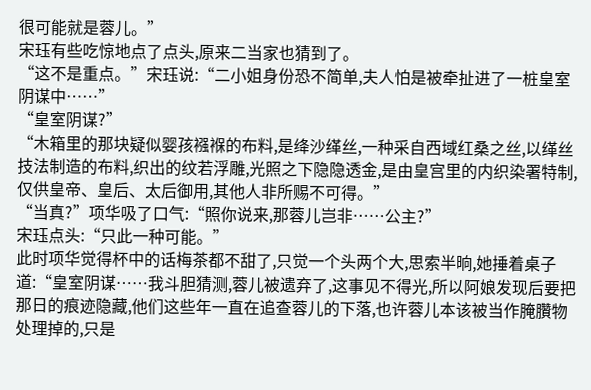很可能就是蓉儿。”
宋珏有些吃惊地点了点头,原来二当家也猜到了。
“这不是重点。”宋珏说:“二小姐身份恐不简单,夫人怕是被牵扯进了一桩皇室阴谋中……”
“皇室阴谋?”
“木箱里的那块疑似婴孩襁褓的布料,是绛沙缂丝,一种采自西域红桑之丝,以缂丝技法制造的布料,织出的纹若浮雕,光照之下隐隐透金,是由皇宫里的内织染署特制,仅供皇帝、皇后、太后御用,其他人非所赐不可得。”
“当真?”项华吸了口气:“照你说来,那蓉儿岂非……公主?”
宋珏点头:“只此一种可能。”
此时项华觉得杯中的话梅茶都不甜了,只觉一个头两个大,思索半晌,她捶着桌子道:“皇室阴谋……我斗胆猜测,蓉儿被遗弃了,这事见不得光,所以阿娘发现后要把那日的痕迹隐藏,他们这些年一直在追查蓉儿的下落,也许蓉儿本该被当作腌臢物处理掉的,只是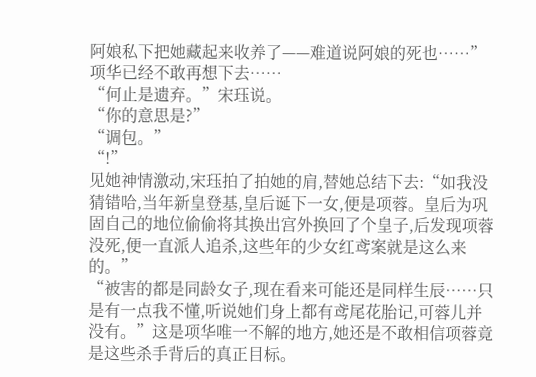阿娘私下把她藏起来收养了——难道说阿娘的死也……”
项华已经不敢再想下去……
“何止是遗弃。”宋珏说。
“你的意思是?”
“调包。”
“!”
见她神情激动,宋珏拍了拍她的肩,替她总结下去:“如我没猜错哈,当年新皇登基,皇后诞下一女,便是项蓉。皇后为巩固自己的地位偷偷将其换出宫外换回了个皇子,后发现项蓉没死,便一直派人追杀,这些年的少女红鸢案就是这么来的。”
“被害的都是同龄女子,现在看来可能还是同样生辰……只是有一点我不懂,听说她们身上都有鸢尾花胎记,可蓉儿并没有。”这是项华唯一不解的地方,她还是不敢相信项蓉竟是这些杀手背后的真正目标。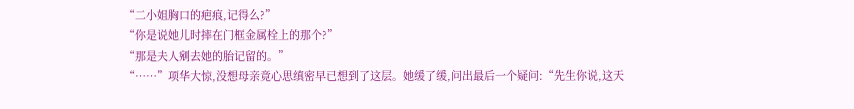“二小姐胸口的疤痕,记得么?”
“你是说她儿时摔在门框金属栓上的那个?”
“那是夫人剜去她的胎记留的。”
“……”项华大惊,没想母亲竟心思缜密早已想到了这层。她缓了缓,问出最后一个疑问:“先生你说,这天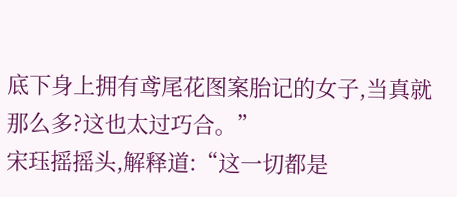底下身上拥有鸢尾花图案胎记的女子,当真就那么多?这也太过巧合。”
宋珏摇摇头,解释道:“这一切都是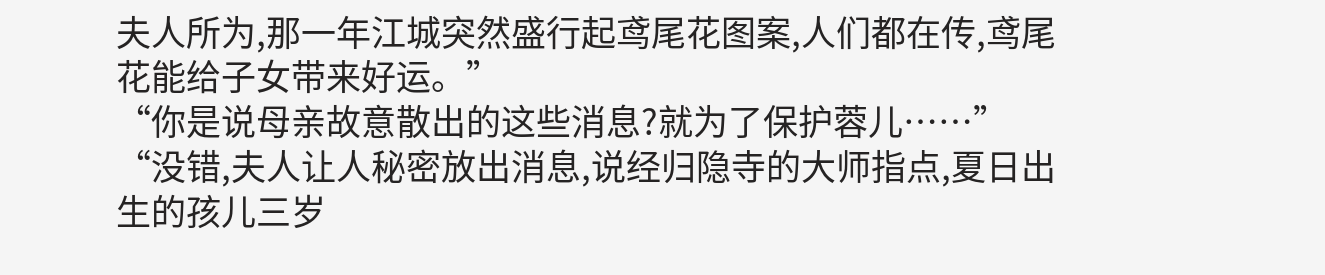夫人所为,那一年江城突然盛行起鸢尾花图案,人们都在传,鸢尾花能给子女带来好运。”
“你是说母亲故意散出的这些消息?就为了保护蓉儿……”
“没错,夫人让人秘密放出消息,说经归隐寺的大师指点,夏日出生的孩儿三岁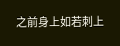之前身上如若刺上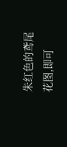朱红色的鸢尾花图,即可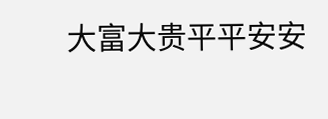大富大贵平平安安